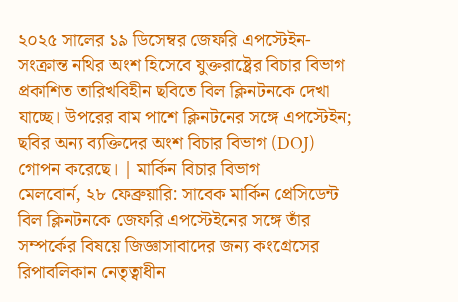২০২৫ সালের ১৯ ডিসেম্বর জেফরি এপস্টেইন-সংক্রান্ত নথির অংশ হিসেবে যুক্তরাষ্ট্রের বিচার বিভাগ প্রকাশিত তারিখবিহীন ছবিতে বিল ক্লিনটনকে দেখা যাচ্ছে। উপরের বাম পাশে ক্লিনটনের সঙ্গে এপস্টেইন; ছবির অন্য ব্যক্তিদের অংশ বিচার বিভাগ (DOJ) গোপন করেছে। | মার্কিন বিচার বিভাগ
মেলবোর্ন, ২৮ ফেব্রুয়ারি: সাবেক মার্কিন প্রেসিডেন্ট বিল ক্লিনটনকে জেফরি এপস্টেইনের সঙ্গে তাঁর সম্পর্কের বিষয়ে জিজ্ঞাসাবাদের জন্য কংগ্রেসের রিপাবলিকান নেতৃত্বাধীন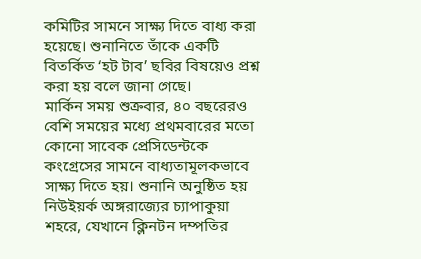কমিটির সামনে সাক্ষ্য দিতে বাধ্য করা হয়েছে। শুনানিতে তাঁকে একটি বিতর্কিত ‘হট টাব’ ছবির বিষয়েও প্রশ্ন করা হয় বলে জানা গেছে।
মার্কিন সময় শুক্রবার, ৪০ বছরেরও বেশি সময়ের মধ্যে প্রথমবারের মতো কোনো সাবেক প্রেসিডেন্টকে কংগ্রেসের সামনে বাধ্যতামূলকভাবে সাক্ষ্য দিতে হয়। শুনানি অনুষ্ঠিত হয় নিউইয়র্ক অঙ্গরাজ্যের চ্যাপাকুয়া শহরে, যেখানে ক্লিনটন দম্পতির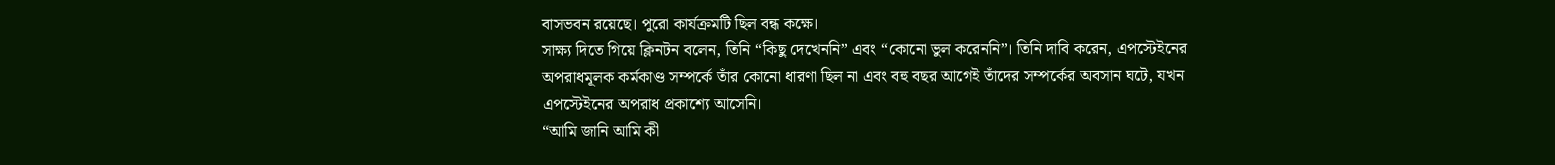বাসভবন রয়েছে। পুরো কার্যক্রমটি ছিল বন্ধ কক্ষে।
সাক্ষ্য দিতে গিয়ে ক্লিনটন বলেন, তিনি “কিছু দেখেননি” এবং “কোনো ভুল করেননি”। তিনি দাবি করেন, এপস্টেইনের অপরাধমূলক কর্মকাণ্ড সম্পর্কে তাঁর কোনো ধারণা ছিল না এবং বহু বছর আগেই তাঁদের সম্পর্কের অবসান ঘটে, যখন এপস্টেইনের অপরাধ প্রকাশ্যে আসেনি।
“আমি জানি আমি কী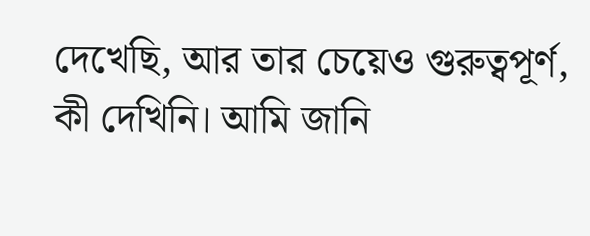দেখেছি, আর তার চেয়েও গুরুত্বপূর্ণ, কী দেখিনি। আমি জানি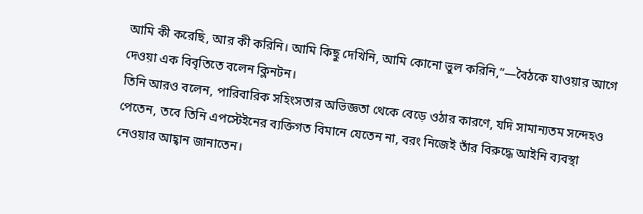আমি কী করেছি, আর কী করিনি। আমি কিছু দেখিনি, আমি কোনো ভুল করিনি,”—বৈঠকে যাওয়ার আগে দেওয়া এক বিবৃতিতে বলেন ক্লিনটন।
তিনি আরও বলেন, পারিবারিক সহিংসতার অভিজ্ঞতা থেকে বেড়ে ওঠার কারণে, যদি সামান্যতম সন্দেহও পেতেন, তবে তিনি এপস্টেইনের ব্যক্তিগত বিমানে যেতেন না, বরং নিজেই তাঁর বিরুদ্ধে আইনি ব্যবস্থা নেওয়ার আহ্বান জানাতেন।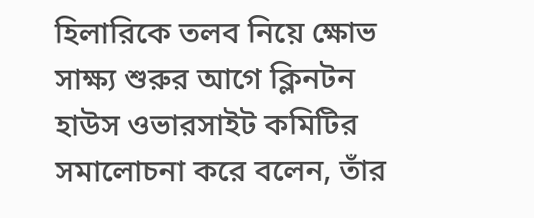হিলারিকে তলব নিয়ে ক্ষোভ
সাক্ষ্য শুরুর আগে ক্লিনটন হাউস ওভারসাইট কমিটির সমালোচনা করে বলেন, তাঁর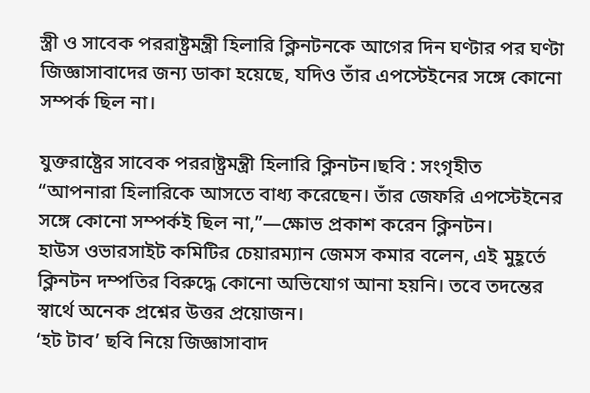স্ত্রী ও সাবেক পররাষ্ট্রমন্ত্রী হিলারি ক্লিনটনকে আগের দিন ঘণ্টার পর ঘণ্টা জিজ্ঞাসাবাদের জন্য ডাকা হয়েছে, যদিও তাঁর এপস্টেইনের সঙ্গে কোনো সম্পর্ক ছিল না।

যুক্তরাষ্ট্রের সাবেক পররাষ্ট্রমন্ত্রী হিলারি ক্লিনটন।ছবি : সংগৃহীত
“আপনারা হিলারিকে আসতে বাধ্য করেছেন। তাঁর জেফরি এপস্টেইনের সঙ্গে কোনো সম্পর্কই ছিল না,”—ক্ষোভ প্রকাশ করেন ক্লিনটন।
হাউস ওভারসাইট কমিটির চেয়ারম্যান জেমস কমার বলেন, এই মুহূর্তে ক্লিনটন দম্পতির বিরুদ্ধে কোনো অভিযোগ আনা হয়নি। তবে তদন্তের স্বার্থে অনেক প্রশ্নের উত্তর প্রয়োজন।
‘হট টাব’ ছবি নিয়ে জিজ্ঞাসাবাদ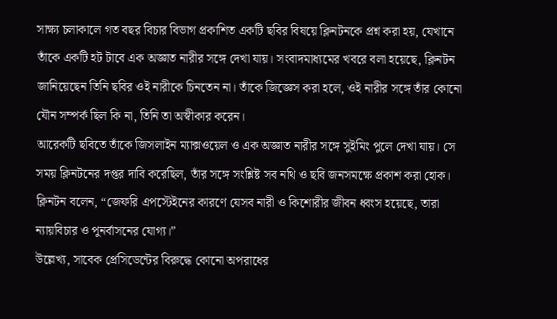সাক্ষ্য চলাকালে গত বছর বিচার বিভাগ প্রকাশিত একটি ছবির বিষয়ে ক্লিনটনকে প্রশ্ন করা হয়, যেখানে তাঁকে একটি হট টাবে এক অজ্ঞাত নারীর সঙ্গে দেখা যায়। সংবাদমাধ্যমের খবরে বলা হয়েছে, ক্লিনটন জানিয়েছেন তিনি ছবির ওই নারীকে চিনতেন না। তাঁকে জিজ্ঞেস করা হলে, ওই নারীর সঙ্গে তাঁর কোনো যৌন সম্পর্ক ছিল কি না, তিনি তা অস্বীকার করেন।
আরেকটি ছবিতে তাঁকে জিসলাইন ম্যাক্সওয়েল ও এক অজ্ঞাত নারীর সঙ্গে সুইমিং পুলে দেখা যায়। সে সময় ক্লিনটনের দপ্তর দাবি করেছিল, তাঁর সঙ্গে সংশ্লিষ্ট সব নথি ও ছবি জনসমক্ষে প্রকাশ করা হোক।
ক্লিনটন বলেন, “জেফরি এপস্টেইনের কারণে যেসব নারী ও কিশোরীর জীবন ধ্বংস হয়েছে, তারা ন্যায়বিচার ও পুনর্বাসনের যোগ্য।”
উল্লেখ্য, সাবেক প্রেসিডেন্টের বিরুদ্ধে কোনো অপরাধের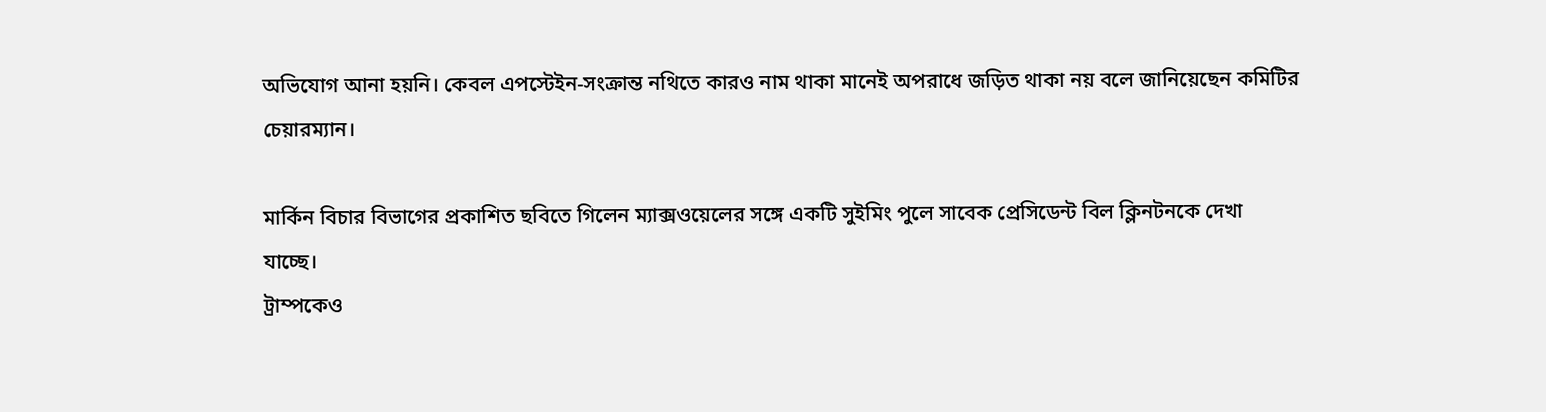অভিযোগ আনা হয়নি। কেবল এপস্টেইন-সংক্রান্ত নথিতে কারও নাম থাকা মানেই অপরাধে জড়িত থাকা নয় বলে জানিয়েছেন কমিটির চেয়ারম্যান।

মার্কিন বিচার বিভাগের প্রকাশিত ছবিতে গিলেন ম্যাক্সওয়েলের সঙ্গে একটি সুইমিং পুলে সাবেক প্রেসিডেন্ট বিল ক্লিনটনকে দেখা যাচ্ছে।
ট্রাম্পকেও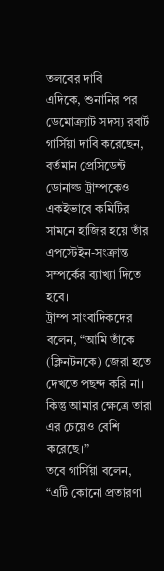তলবের দাবি
এদিকে, শুনানির পর ডেমোক্র্যাট সদস্য রবার্ট গার্সিয়া দাবি করেছেন, বর্তমান প্রেসিডেন্ট ডোনাল্ড ট্রাম্পকেও একইভাবে কমিটির সামনে হাজির হয়ে তাঁর এপস্টেইন-সংক্রান্ত সম্পর্কের ব্যাখ্যা দিতে হবে।
ট্রাম্প সাংবাদিকদের বলেন, “আমি তাঁকে (ক্লিনটনকে) জেরা হতে দেখতে পছন্দ করি না। কিন্তু আমার ক্ষেত্রে তারা এর চেয়েও বেশি করেছে।”
তবে গার্সিয়া বলেন, “এটি কোনো প্রতারণা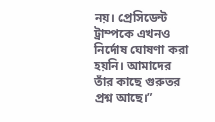নয়। প্রেসিডেন্ট ট্রাম্পকে এখনও নির্দোষ ঘোষণা করা হয়নি। আমাদের তাঁর কাছে গুরুতর প্রশ্ন আছে।”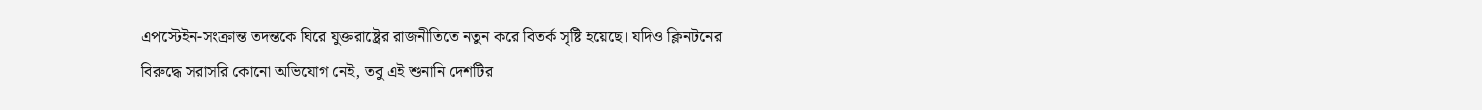এপস্টেইন-সংক্রান্ত তদন্তকে ঘিরে যুক্তরাষ্ট্রের রাজনীতিতে নতুন করে বিতর্ক সৃষ্টি হয়েছে। যদিও ক্লিনটনের বিরুদ্ধে সরাসরি কোনো অভিযোগ নেই, তবু এই শুনানি দেশটির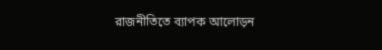রাজনীতিতে ব্যাপক আলোড়ন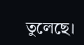তুলেছে।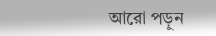আরো পড়ুন